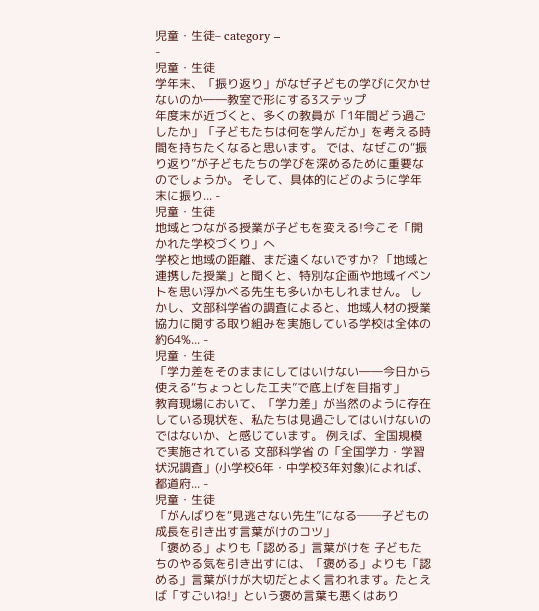児童・生徒– category –
-
児童・生徒
学年末、「振り返り」がなぜ子どもの学びに欠かせないのか――教室で形にする3ステップ
年度末が近づくと、多くの教員が「1年間どう過ごしたか」「子どもたちは何を学んだか」を考える時間を持ちたくなると思います。 では、なぜこの“振り返り”が子どもたちの学びを深めるために重要なのでしょうか。 そして、具体的にどのように学年末に振り... -
児童・生徒
地域とつながる授業が子どもを変える!今こそ「開かれた学校づくり」へ
学校と地域の距離、まだ遠くないですか? 「地域と連携した授業」と聞くと、特別な企画や地域イベントを思い浮かべる先生も多いかもしれません。 しかし、文部科学省の調査によると、地域人材の授業協力に関する取り組みを実施している学校は全体の約64%... -
児童・生徒
「学力差をそのままにしてはいけない――今日から使える“ちょっとした工夫”で底上げを目指す」
教育現場において、「学力差」が当然のように存在している現状を、私たちは見過ごしてはいけないのではないか、と感じています。 例えば、全国規模で実施されている 文部科学省 の「全国学力・学習状況調査」(小学校6年・中学校3年対象)によれば、都道府... -
児童・生徒
「がんばりを“見逃さない先生”になる──子どもの成長を引き出す言葉がけのコツ」
「褒める」よりも「認める」言葉がけを 子どもたちのやる気を引き出すには、「褒める」よりも「認める」言葉がけが大切だとよく言われます。たとえば「すごいね!」という褒め言葉も悪くはあり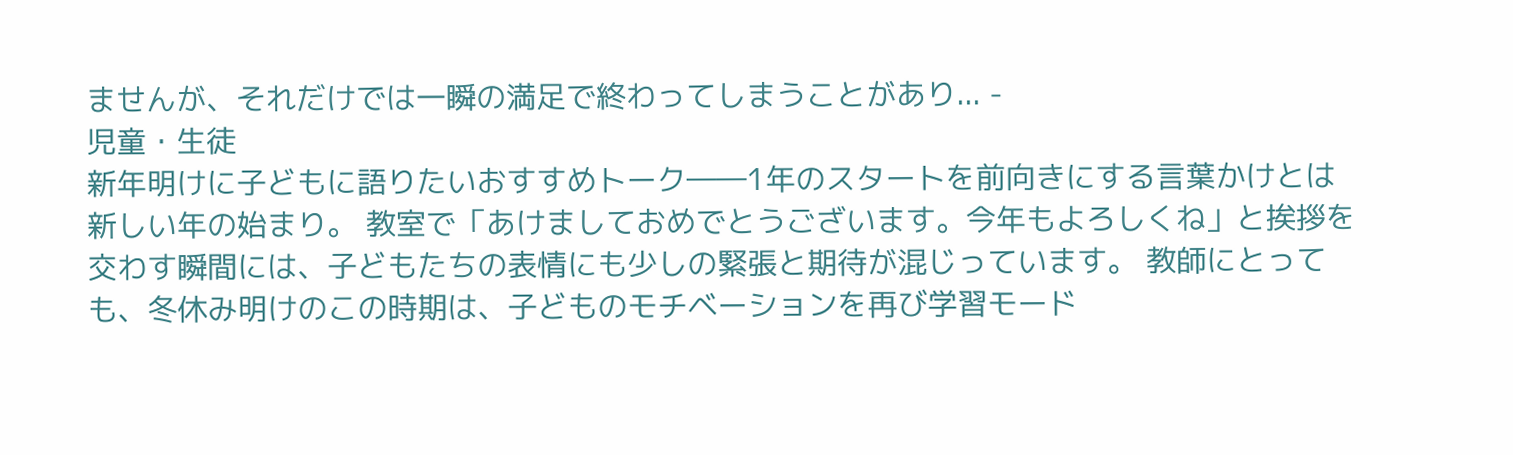ませんが、それだけでは一瞬の満足で終わってしまうことがあり... -
児童・生徒
新年明けに子どもに語りたいおすすめトーク――1年のスタートを前向きにする言葉かけとは
新しい年の始まり。 教室で「あけましておめでとうございます。今年もよろしくね」と挨拶を交わす瞬間には、子どもたちの表情にも少しの緊張と期待が混じっています。 教師にとっても、冬休み明けのこの時期は、子どものモチベーションを再び学習モード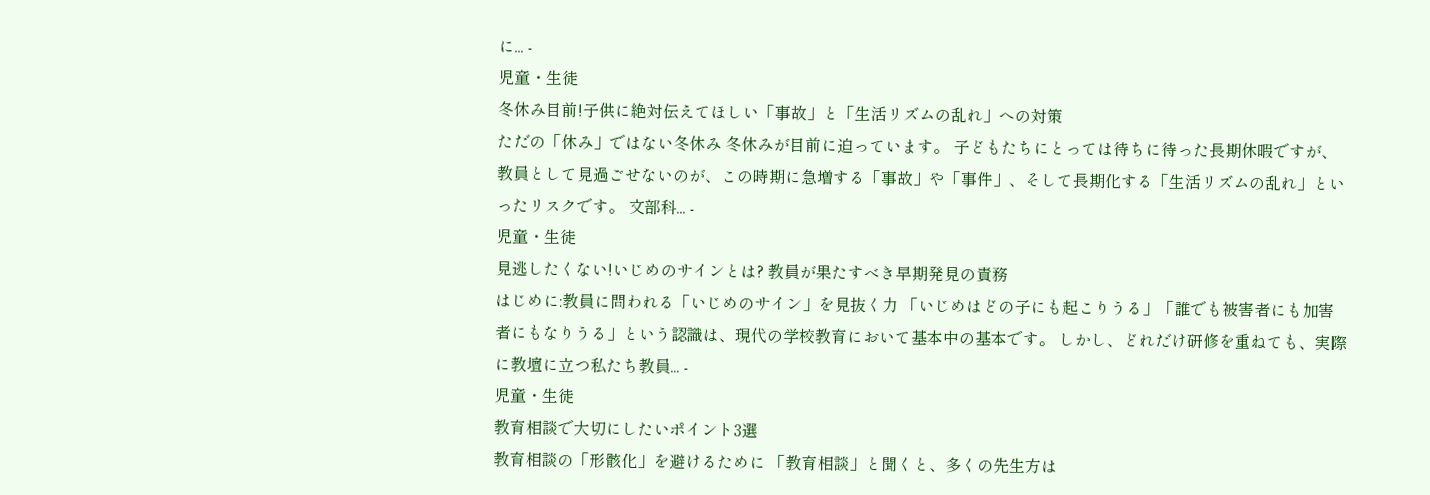に... -
児童・生徒
冬休み目前!子供に絶対伝えてほしい「事故」と「生活リズムの乱れ」への対策
ただの「休み」ではない冬休み 冬休みが目前に迫っています。 子どもたちにとっては待ちに待った長期休暇ですが、 教員として見過ごせないのが、この時期に急増する「事故」や「事件」、そして長期化する「生活リズムの乱れ」といったリスクです。 文部科... -
児童・生徒
見逃したくない!いじめのサインとは? 教員が果たすべき早期発見の責務
はじめに:教員に問われる「いじめのサイン」を見抜く力 「いじめはどの子にも起こりうる」「誰でも被害者にも加害者にもなりうる」という認識は、現代の学校教育において基本中の基本です。 しかし、どれだけ研修を重ねても、実際に教壇に立つ私たち教員... -
児童・生徒
教育相談で大切にしたいポイント3選
教育相談の「形骸化」を避けるために 「教育相談」と聞くと、多くの先生方は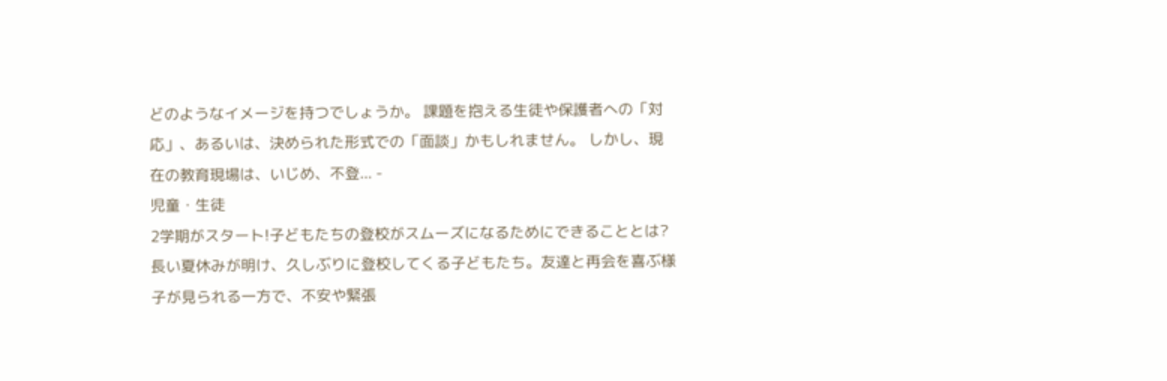どのようなイメージを持つでしょうか。 課題を抱える生徒や保護者への「対応」、あるいは、決められた形式での「面談」かもしれません。 しかし、現在の教育現場は、いじめ、不登... -
児童・生徒
2学期がスタート!子どもたちの登校がスムーズになるためにできることとは?
長い夏休みが明け、久しぶりに登校してくる子どもたち。友達と再会を喜ぶ様子が見られる一方で、不安や緊張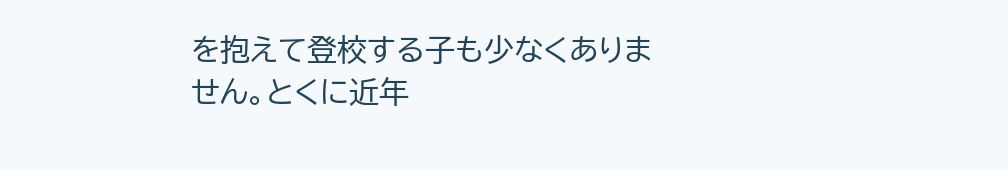を抱えて登校する子も少なくありません。とくに近年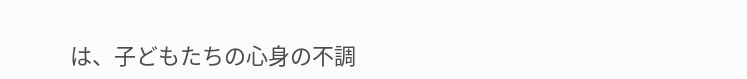は、子どもたちの心身の不調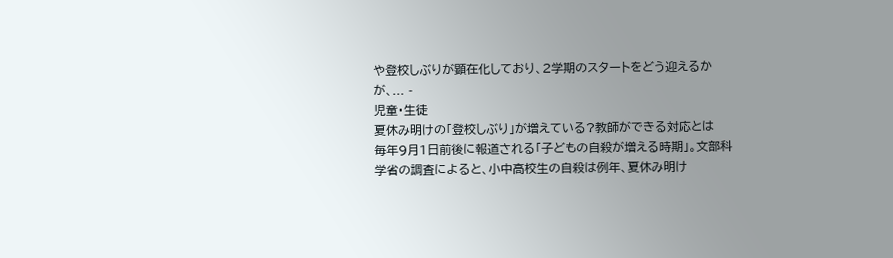や登校しぶりが顕在化しており、2学期のスタートをどう迎えるかが、... -
児童・生徒
夏休み明けの「登校しぶり」が増えている?教師ができる対応とは
毎年9月1日前後に報道される「子どもの自殺が増える時期」。文部科学省の調査によると、小中高校生の自殺は例年、夏休み明け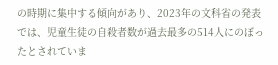の時期に集中する傾向があり、2023年の文科省の発表では、児童生徒の自殺者数が過去最多の514人にのぼったとされていま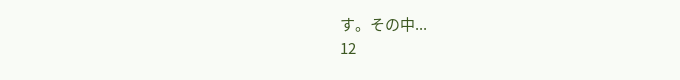す。その中...
12